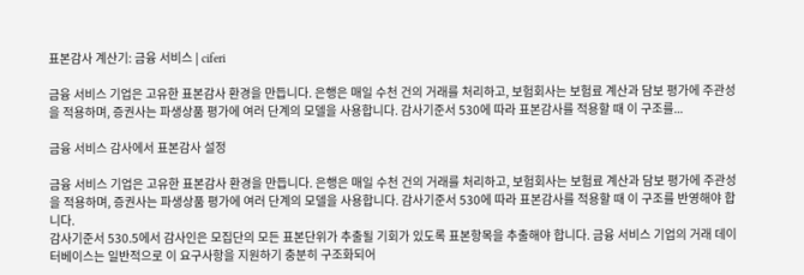표본감사 계산기: 금융 서비스 | ciferi

금융 서비스 기업은 고유한 표본감사 환경을 만듭니다. 은행은 매일 수천 건의 거래를 처리하고, 보험회사는 보험료 계산과 담보 평가에 주관성을 적용하며, 증권사는 파생상품 평가에 여러 단계의 모델을 사용합니다. 감사기준서 530에 따라 표본감사를 적용할 때 이 구조를...

금융 서비스 감사에서 표본감사 설정

금융 서비스 기업은 고유한 표본감사 환경을 만듭니다. 은행은 매일 수천 건의 거래를 처리하고, 보험회사는 보험료 계산과 담보 평가에 주관성을 적용하며, 증권사는 파생상품 평가에 여러 단계의 모델을 사용합니다. 감사기준서 530에 따라 표본감사를 적용할 때 이 구조를 반영해야 합니다.
감사기준서 530.5에서 감사인은 모집단의 모든 표본단위가 추출될 기회가 있도록 표본항목을 추출해야 합니다. 금융 서비스 기업의 거래 데이터베이스는 일반적으로 이 요구사항을 지원하기 충분히 구조화되어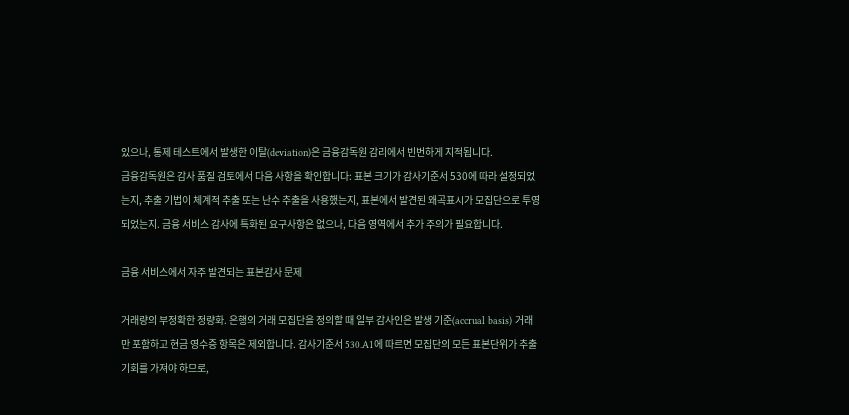있으나, 통제 테스트에서 발생한 이탈(deviation)은 금융감독원 감리에서 빈번하게 지적됩니다.
금융감독원은 감사 품질 검토에서 다음 사항을 확인합니다: 표본 크기가 감사기준서 530에 따라 설정되었는지, 추출 기법이 체계적 추출 또는 난수 추출을 사용했는지, 표본에서 발견된 왜곡표시가 모집단으로 투영되었는지. 금융 서비스 감사에 특화된 요구사항은 없으나, 다음 영역에서 추가 주의가 필요합니다.

금융 서비스에서 자주 발견되는 표본감사 문제

거래량의 부정확한 정량화. 은행의 거래 모집단을 정의할 때 일부 감사인은 발생 기준(accrual basis) 거래만 포함하고 현금 영수증 항목은 제외합니다. 감사기준서 530.A1에 따르면 모집단의 모든 표본단위가 추출 기회를 가져야 하므로,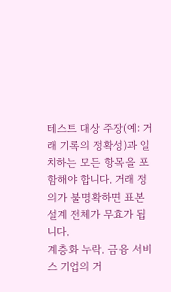테스트 대상 주장(예: 거래 기록의 정확성)과 일치하는 모든 항목을 포함해야 합니다. 거래 정의가 불명확하면 표본 설계 전체가 무효가 됩니다.
계층화 누락. 금융 서비스 기업의 거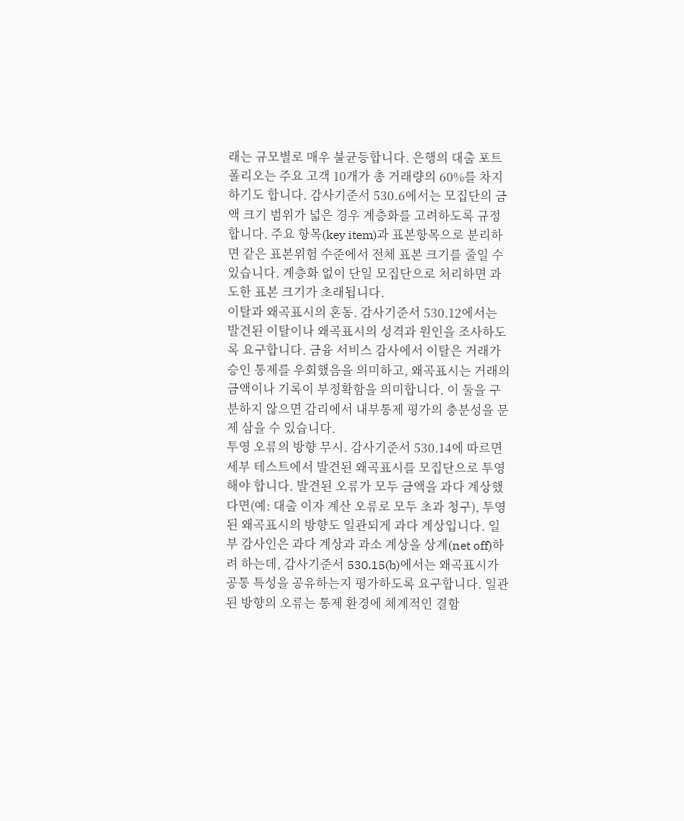래는 규모별로 매우 불균등합니다. 은행의 대출 포트폴리오는 주요 고객 10개가 총 거래량의 60%를 차지하기도 합니다. 감사기준서 530.6에서는 모집단의 금액 크기 범위가 넓은 경우 계층화를 고려하도록 규정합니다. 주요 항목(key item)과 표본항목으로 분리하면 같은 표본위험 수준에서 전체 표본 크기를 줄일 수 있습니다. 계층화 없이 단일 모집단으로 처리하면 과도한 표본 크기가 초래됩니다.
이탈과 왜곡표시의 혼동. 감사기준서 530.12에서는 발견된 이탈이나 왜곡표시의 성격과 원인을 조사하도록 요구합니다. 금융 서비스 감사에서 이탈은 거래가 승인 통제를 우회했음을 의미하고, 왜곡표시는 거래의 금액이나 기록이 부정확함을 의미합니다. 이 둘을 구분하지 않으면 감리에서 내부통제 평가의 충분성을 문제 삼을 수 있습니다.
투영 오류의 방향 무시. 감사기준서 530.14에 따르면 세부 테스트에서 발견된 왜곡표시를 모집단으로 투영해야 합니다. 발견된 오류가 모두 금액을 과다 계상했다면(예: 대출 이자 계산 오류로 모두 초과 청구), 투영된 왜곡표시의 방향도 일관되게 과다 계상입니다. 일부 감사인은 과다 계상과 과소 계상을 상계(net off)하려 하는데, 감사기준서 530.15(b)에서는 왜곡표시가 공통 특성을 공유하는지 평가하도록 요구합니다. 일관된 방향의 오류는 통제 환경에 체계적인 결함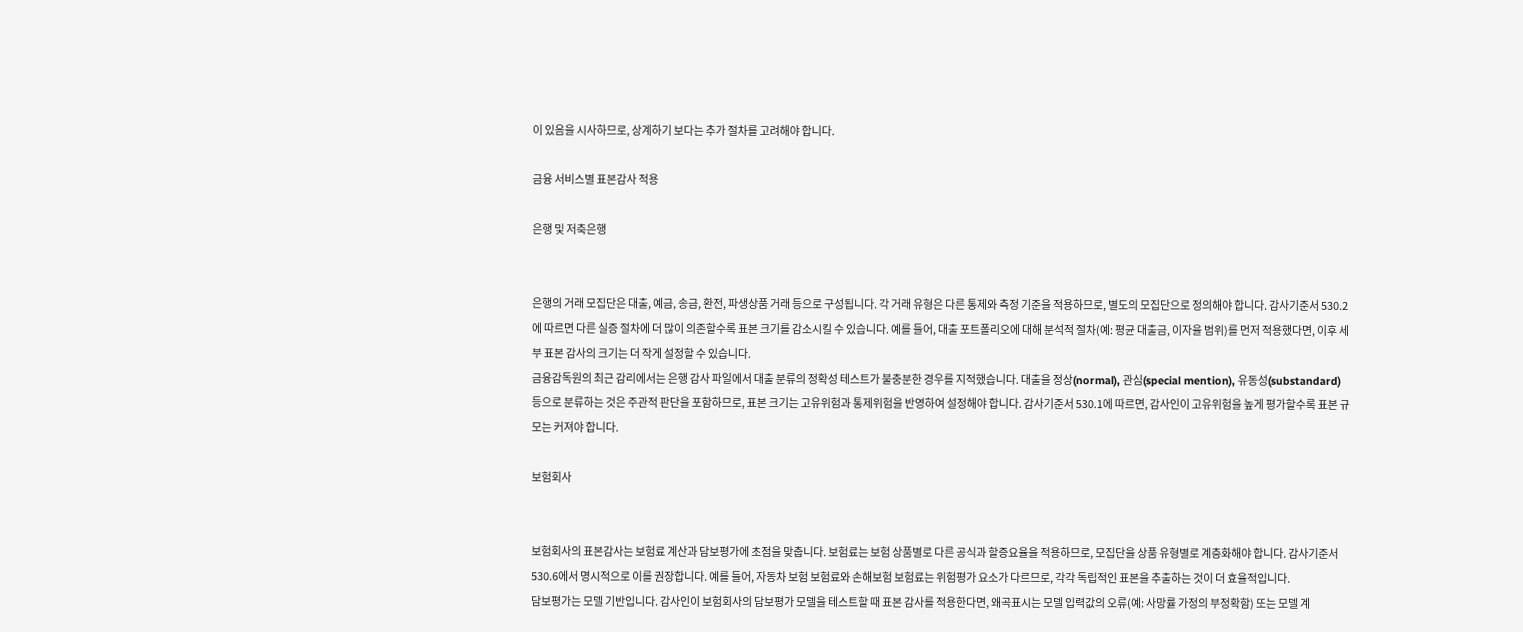이 있음을 시사하므로, 상계하기 보다는 추가 절차를 고려해야 합니다.

금융 서비스별 표본감사 적용

은행 및 저축은행


은행의 거래 모집단은 대출, 예금, 송금, 환전, 파생상품 거래 등으로 구성됩니다. 각 거래 유형은 다른 통제와 측정 기준을 적용하므로, 별도의 모집단으로 정의해야 합니다. 감사기준서 530.2에 따르면 다른 실증 절차에 더 많이 의존할수록 표본 크기를 감소시킬 수 있습니다. 예를 들어, 대출 포트폴리오에 대해 분석적 절차(예: 평균 대출금, 이자율 범위)를 먼저 적용했다면, 이후 세부 표본 감사의 크기는 더 작게 설정할 수 있습니다.
금융감독원의 최근 감리에서는 은행 감사 파일에서 대출 분류의 정확성 테스트가 불충분한 경우를 지적했습니다. 대출을 정상(normal), 관심(special mention), 유동성(substandard) 등으로 분류하는 것은 주관적 판단을 포함하므로, 표본 크기는 고유위험과 통제위험을 반영하여 설정해야 합니다. 감사기준서 530.1에 따르면, 감사인이 고유위험을 높게 평가할수록 표본 규모는 커져야 합니다.

보험회사


보험회사의 표본감사는 보험료 계산과 담보평가에 초점을 맞춥니다. 보험료는 보험 상품별로 다른 공식과 할증요율을 적용하므로, 모집단을 상품 유형별로 계층화해야 합니다. 감사기준서 530.6에서 명시적으로 이를 권장합니다. 예를 들어, 자동차 보험 보험료와 손해보험 보험료는 위험평가 요소가 다르므로, 각각 독립적인 표본을 추출하는 것이 더 효율적입니다.
담보평가는 모델 기반입니다. 감사인이 보험회사의 담보평가 모델을 테스트할 때 표본 감사를 적용한다면, 왜곡표시는 모델 입력값의 오류(예: 사망률 가정의 부정확함) 또는 모델 계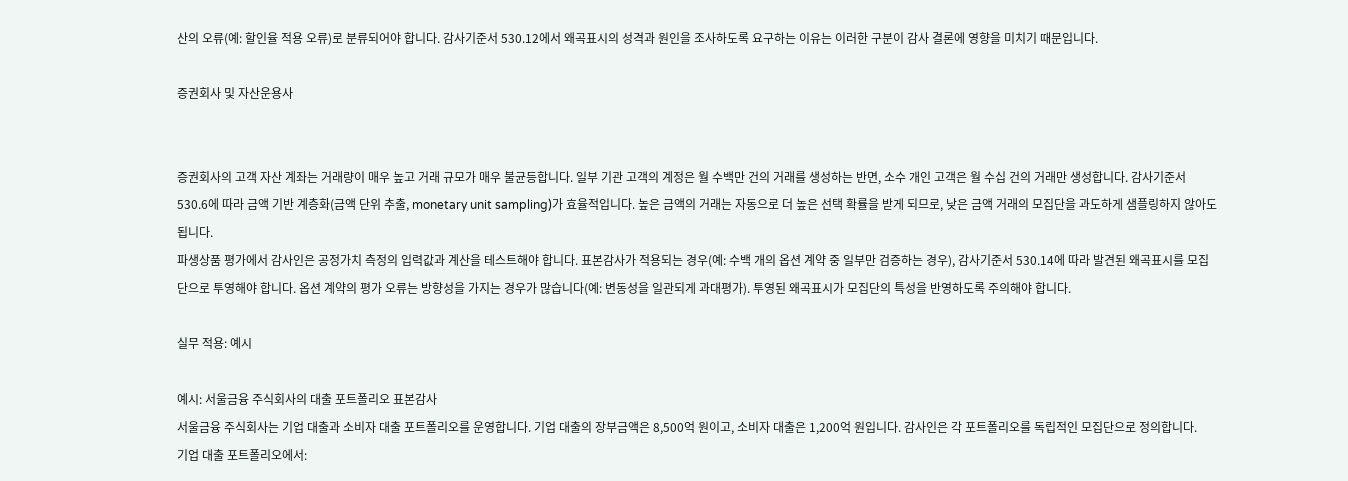산의 오류(예: 할인율 적용 오류)로 분류되어야 합니다. 감사기준서 530.12에서 왜곡표시의 성격과 원인을 조사하도록 요구하는 이유는 이러한 구분이 감사 결론에 영향을 미치기 때문입니다.

증권회사 및 자산운용사


증권회사의 고객 자산 계좌는 거래량이 매우 높고 거래 규모가 매우 불균등합니다. 일부 기관 고객의 계정은 월 수백만 건의 거래를 생성하는 반면, 소수 개인 고객은 월 수십 건의 거래만 생성합니다. 감사기준서 530.6에 따라 금액 기반 계층화(금액 단위 추출, monetary unit sampling)가 효율적입니다. 높은 금액의 거래는 자동으로 더 높은 선택 확률을 받게 되므로, 낮은 금액 거래의 모집단을 과도하게 샘플링하지 않아도 됩니다.
파생상품 평가에서 감사인은 공정가치 측정의 입력값과 계산을 테스트해야 합니다. 표본감사가 적용되는 경우(예: 수백 개의 옵션 계약 중 일부만 검증하는 경우), 감사기준서 530.14에 따라 발견된 왜곡표시를 모집단으로 투영해야 합니다. 옵션 계약의 평가 오류는 방향성을 가지는 경우가 많습니다(예: 변동성을 일관되게 과대평가). 투영된 왜곡표시가 모집단의 특성을 반영하도록 주의해야 합니다.

실무 적용: 예시

예시: 서울금융 주식회사의 대출 포트폴리오 표본감사
서울금융 주식회사는 기업 대출과 소비자 대출 포트폴리오를 운영합니다. 기업 대출의 장부금액은 8,500억 원이고, 소비자 대출은 1,200억 원입니다. 감사인은 각 포트폴리오를 독립적인 모집단으로 정의합니다.
기업 대출 포트폴리오에서: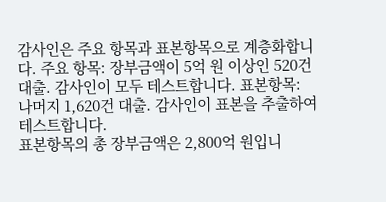감사인은 주요 항목과 표본항목으로 계층화합니다. 주요 항목: 장부금액이 5억 원 이상인 520건 대출. 감사인이 모두 테스트합니다. 표본항목: 나머지 1,620건 대출. 감사인이 표본을 추출하여 테스트합니다.
표본항목의 총 장부금액은 2,800억 원입니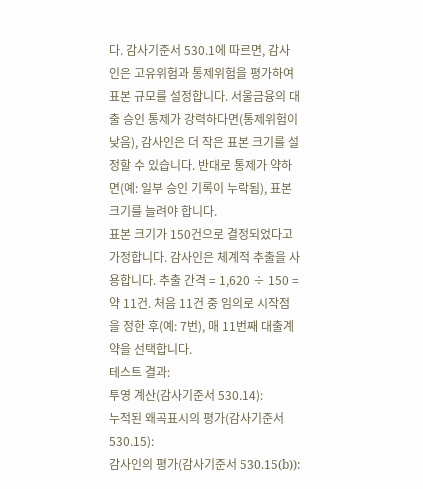다. 감사기준서 530.1에 따르면, 감사인은 고유위험과 통제위험을 평가하여 표본 규모를 설정합니다. 서울금융의 대출 승인 통제가 강력하다면(통제위험이 낮음), 감사인은 더 작은 표본 크기를 설정할 수 있습니다. 반대로 통제가 약하면(예: 일부 승인 기록이 누락됨), 표본 크기를 늘려야 합니다.
표본 크기가 150건으로 결정되었다고 가정합니다. 감사인은 체계적 추출을 사용합니다. 추출 간격 = 1,620 ÷ 150 = 약 11건. 처음 11건 중 임의로 시작점을 정한 후(예: 7번), 매 11번째 대출계약을 선택합니다.
테스트 결과:
투영 계산(감사기준서 530.14):
누적된 왜곡표시의 평가(감사기준서 530.15):
감사인의 평가(감사기준서 530.15(b)):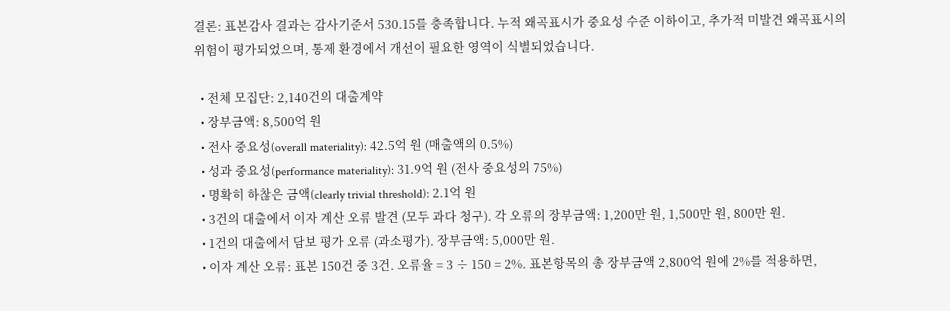결론: 표본감사 결과는 감사기준서 530.15를 충족합니다. 누적 왜곡표시가 중요성 수준 이하이고, 추가적 미발견 왜곡표시의 위험이 평가되었으며, 통제 환경에서 개선이 필요한 영역이 식별되었습니다.

  • 전체 모집단: 2,140건의 대출계약
  • 장부금액: 8,500억 원
  • 전사 중요성(overall materiality): 42.5억 원 (매출액의 0.5%)
  • 성과 중요성(performance materiality): 31.9억 원 (전사 중요성의 75%)
  • 명확히 하찮은 금액(clearly trivial threshold): 2.1억 원
  • 3건의 대출에서 이자 계산 오류 발견 (모두 과다 청구). 각 오류의 장부금액: 1,200만 원, 1,500만 원, 800만 원.
  • 1건의 대출에서 담보 평가 오류 (과소평가). 장부금액: 5,000만 원.
  • 이자 계산 오류: 표본 150건 중 3건. 오류율 = 3 ÷ 150 = 2%. 표본항목의 총 장부금액 2,800억 원에 2%를 적용하면,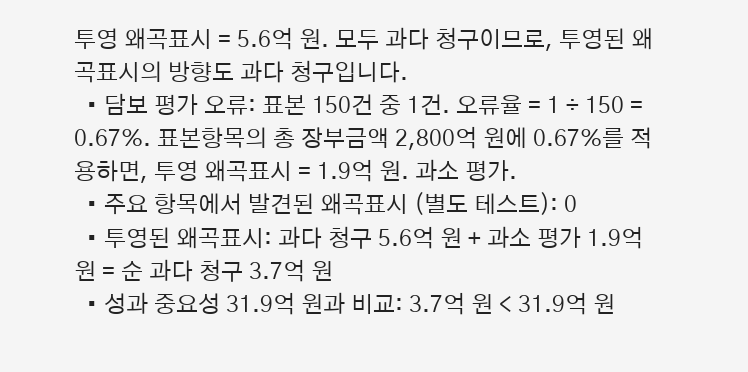투영 왜곡표시 = 5.6억 원. 모두 과다 청구이므로, 투영된 왜곡표시의 방향도 과다 청구입니다.
  • 담보 평가 오류: 표본 150건 중 1건. 오류율 = 1 ÷ 150 = 0.67%. 표본항목의 총 장부금액 2,800억 원에 0.67%를 적용하면, 투영 왜곡표시 = 1.9억 원. 과소 평가.
  • 주요 항목에서 발견된 왜곡표시 (별도 테스트): 0
  • 투영된 왜곡표시: 과다 청구 5.6억 원 + 과소 평가 1.9억 원 = 순 과다 청구 3.7억 원
  • 성과 중요성 31.9억 원과 비교: 3.7억 원 < 31.9억 원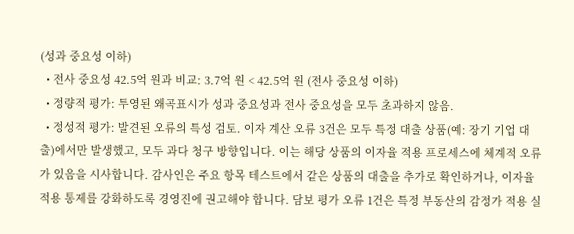(성과 중요성 이하)
  • 전사 중요성 42.5억 원과 비교: 3.7억 원 < 42.5억 원 (전사 중요성 이하)
  • 정량적 평가: 투영된 왜곡표시가 성과 중요성과 전사 중요성을 모두 초과하지 않음.
  • 정성적 평가: 발견된 오류의 특성 검토. 이자 계산 오류 3건은 모두 특정 대출 상품(예: 장기 기업 대출)에서만 발생했고, 모두 과다 청구 방향입니다. 이는 해당 상품의 이자율 적용 프로세스에 체계적 오류가 있음을 시사합니다. 감사인은 주요 항목 테스트에서 같은 상품의 대출을 추가로 확인하거나, 이자율 적용 통제를 강화하도록 경영진에 권고해야 합니다. 담보 평가 오류 1건은 특정 부동산의 감정가 적용 실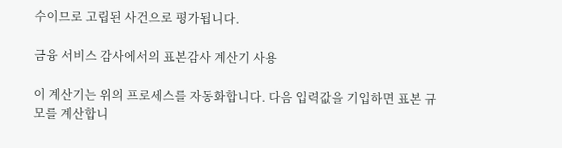수이므로 고립된 사건으로 평가됩니다.

금융 서비스 감사에서의 표본감사 계산기 사용

이 계산기는 위의 프로세스를 자동화합니다. 다음 입력값을 기입하면 표본 규모를 계산합니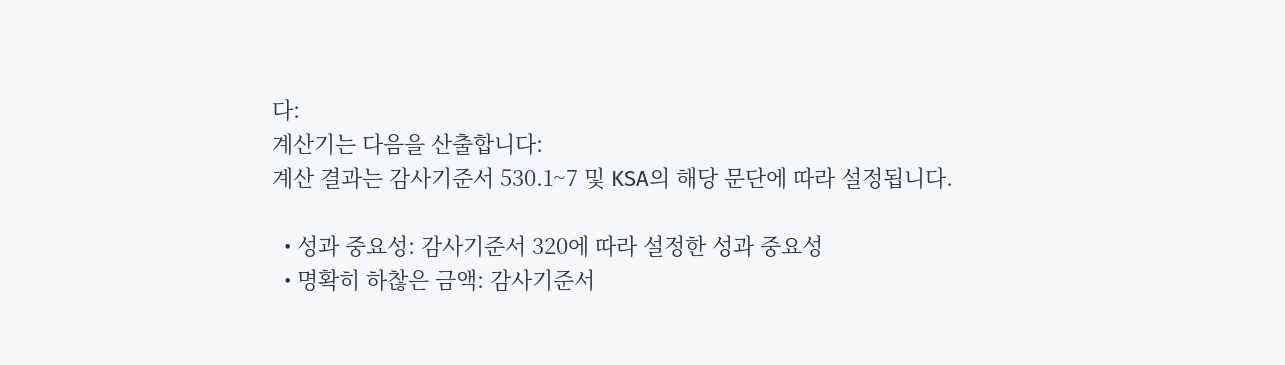다:
계산기는 다음을 산출합니다:
계산 결과는 감사기준서 530.1~7 및 KSA의 해당 문단에 따라 설정됩니다.

  • 성과 중요성: 감사기준서 320에 따라 설정한 성과 중요성
  • 명확히 하찮은 금액: 감사기준서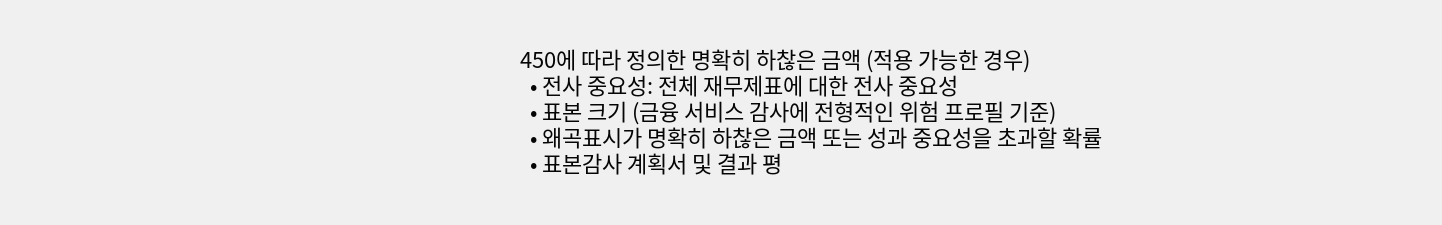450에 따라 정의한 명확히 하찮은 금액 (적용 가능한 경우)
  • 전사 중요성: 전체 재무제표에 대한 전사 중요성
  • 표본 크기 (금융 서비스 감사에 전형적인 위험 프로필 기준)
  • 왜곡표시가 명확히 하찮은 금액 또는 성과 중요성을 초과할 확률
  • 표본감사 계획서 및 결과 평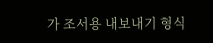가 조서용 내보내기 형식